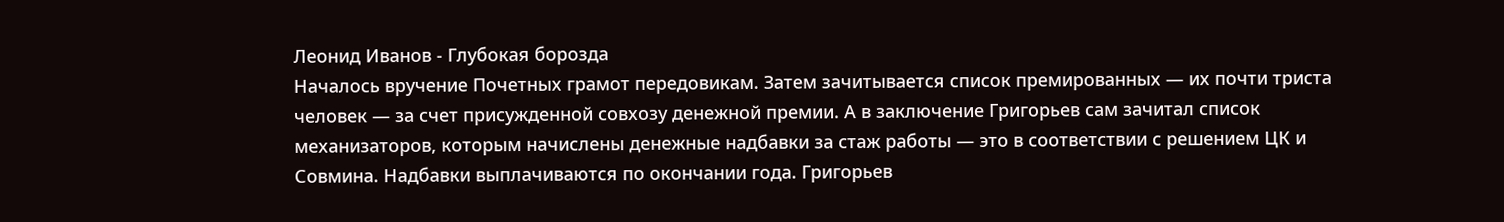Леонид Иванов - Глубокая борозда
Началось вручение Почетных грамот передовикам. Затем зачитывается список премированных — их почти триста человек — за счет присужденной совхозу денежной премии. А в заключение Григорьев сам зачитал список механизаторов, которым начислены денежные надбавки за стаж работы — это в соответствии с решением ЦК и Совмина. Надбавки выплачиваются по окончании года. Григорьев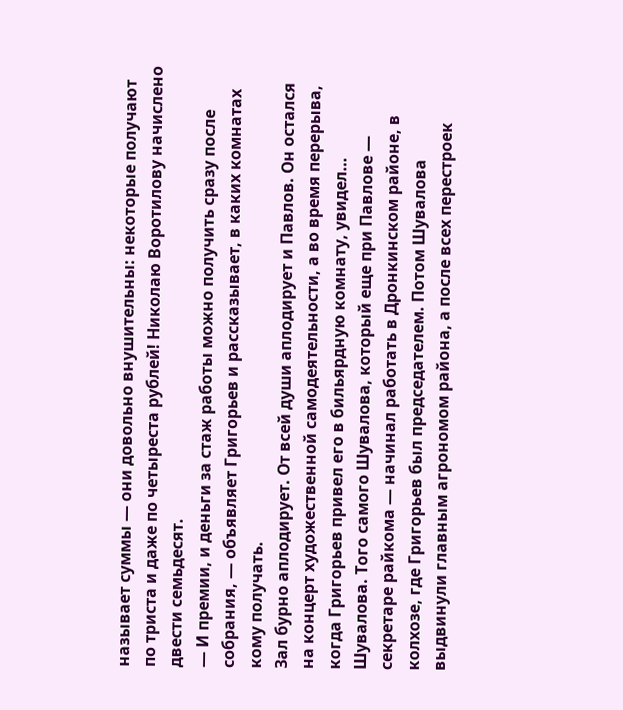называет суммы — они довольно внушительны: некоторые получают по триста и даже по четыреста рублей! Николаю Воротилову начислено двести семьдесят.
— И премии, и деньги за стаж работы можно получить сразу после собрания, — объявляет Григорьев и рассказывает, в каких комнатах кому получать.
Зал бурно аплодирует. От всей души аплодирует и Павлов. Он остался на концерт художественной самодеятельности, а во время перерыва, когда Григорьев привел его в бильярдную комнату, увидел… Шувалова. Того самого Шувалова, который еще при Павлове — секретаре райкома — начинал работать в Дронкинском районе, в колхозе, где Григорьев был председателем. Потом Шувалова выдвинули главным агрономом района, а после всех перестроек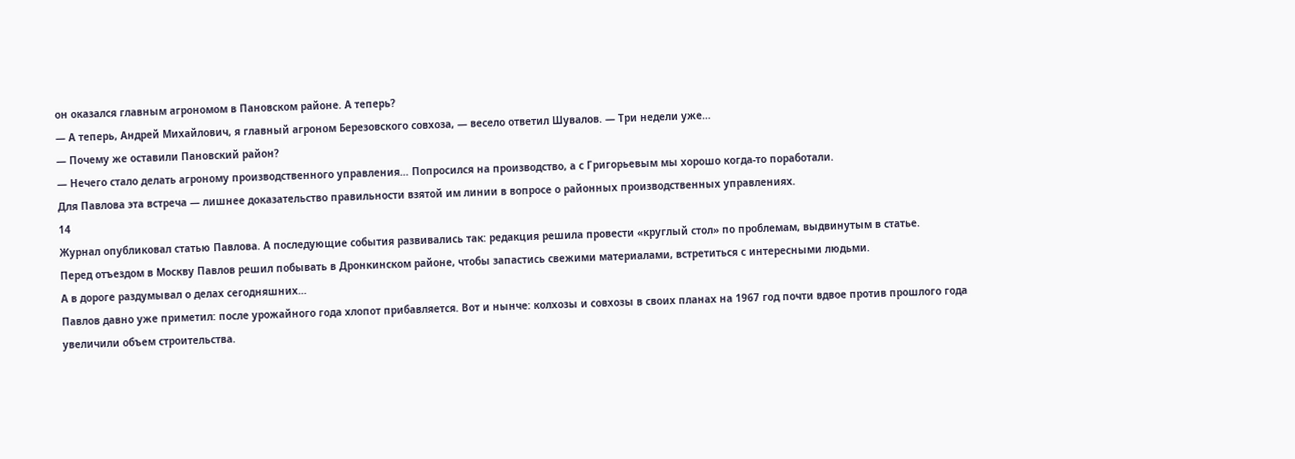он оказался главным агрономом в Пановском районе. А теперь?
— А теперь, Андрей Михайлович, я главный агроном Березовского совхоза, — весело ответил Шувалов. — Три недели уже…
— Почему же оставили Пановский район?
— Нечего стало делать агроному производственного управления… Попросился на производство, а с Григорьевым мы хорошо когда-то поработали.
Для Павлова эта встреча — лишнее доказательство правильности взятой им линии в вопросе о районных производственных управлениях.
14
Журнал опубликовал статью Павлова. А последующие события развивались так: редакция решила провести «круглый стол» по проблемам, выдвинутым в статье.
Перед отъездом в Москву Павлов решил побывать в Дронкинском районе, чтобы запастись свежими материалами, встретиться с интересными людьми.
А в дороге раздумывал о делах сегодняшних…
Павлов давно уже приметил: после урожайного года хлопот прибавляется. Вот и нынче: колхозы и совхозы в своих планах на 1967 год почти вдвое против прошлого года увеличили объем строительства.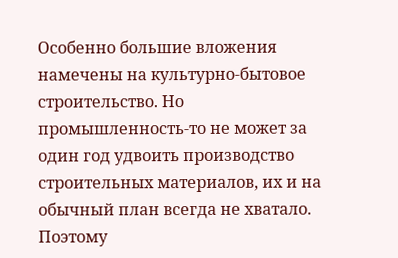Особенно большие вложения намечены на культурно-бытовое строительство. Но промышленность-то не может за один год удвоить производство строительных материалов, их и на обычный план всегда не хватало. Поэтому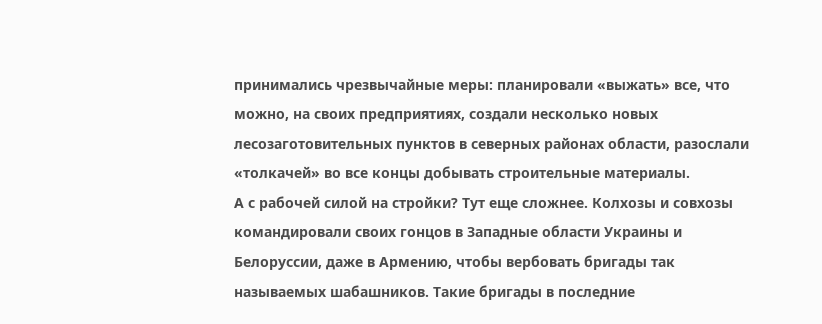принимались чрезвычайные меры: планировали «выжать» все, что можно, на своих предприятиях, создали несколько новых лесозаготовительных пунктов в северных районах области, разослали «толкачей» во все концы добывать строительные материалы.
А с рабочей силой на стройки? Тут еще сложнее. Колхозы и совхозы командировали своих гонцов в Западные области Украины и Белоруссии, даже в Армению, чтобы вербовать бригады так называемых шабашников. Такие бригады в последние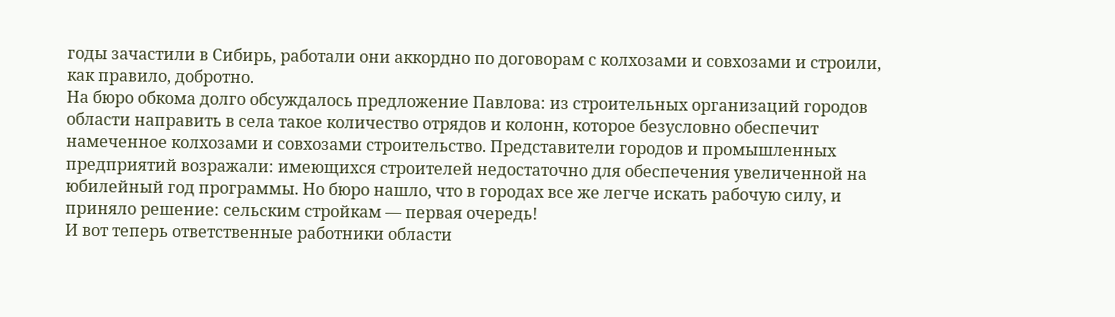годы зачастили в Сибирь, работали они аккордно по договорам с колхозами и совхозами и строили, как правило, добротно.
На бюро обкома долго обсуждалось предложение Павлова: из строительных организаций городов области направить в села такое количество отрядов и колонн, которое безусловно обеспечит намеченное колхозами и совхозами строительство. Представители городов и промышленных предприятий возражали: имеющихся строителей недостаточно для обеспечения увеличенной на юбилейный год программы. Но бюро нашло, что в городах все же легче искать рабочую силу, и приняло решение: сельским стройкам — первая очередь!
И вот теперь ответственные работники области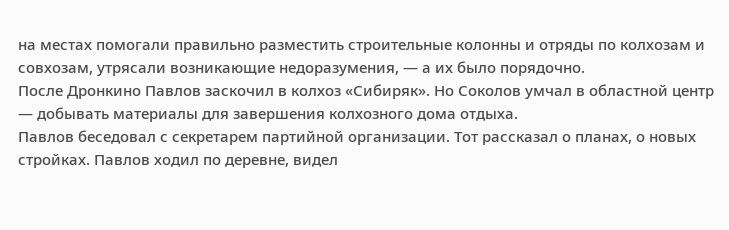на местах помогали правильно разместить строительные колонны и отряды по колхозам и совхозам, утрясали возникающие недоразумения, — а их было порядочно.
После Дронкино Павлов заскочил в колхоз «Сибиряк». Но Соколов умчал в областной центр — добывать материалы для завершения колхозного дома отдыха.
Павлов беседовал с секретарем партийной организации. Тот рассказал о планах, о новых стройках. Павлов ходил по деревне, видел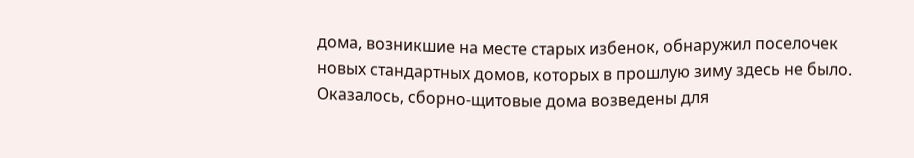дома, возникшие на месте старых избенок, обнаружил поселочек новых стандартных домов, которых в прошлую зиму здесь не было. Оказалось, сборно-щитовые дома возведены для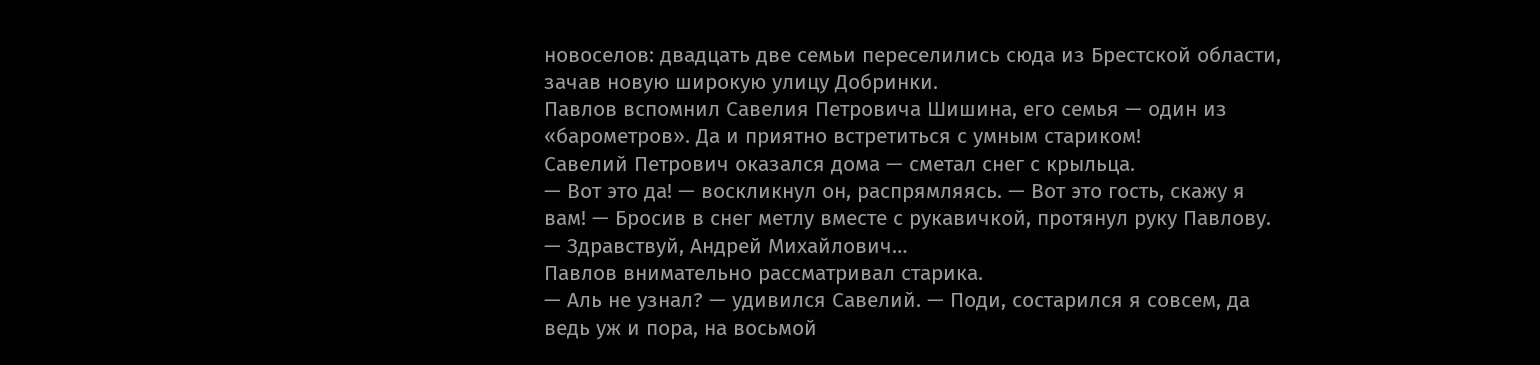новоселов: двадцать две семьи переселились сюда из Брестской области, зачав новую широкую улицу Добринки.
Павлов вспомнил Савелия Петровича Шишина, его семья — один из «барометров». Да и приятно встретиться с умным стариком!
Савелий Петрович оказался дома — сметал снег с крыльца.
— Вот это да! — воскликнул он, распрямляясь. — Вот это гость, скажу я вам! — Бросив в снег метлу вместе с рукавичкой, протянул руку Павлову. — Здравствуй, Андрей Михайлович…
Павлов внимательно рассматривал старика.
— Аль не узнал? — удивился Савелий. — Поди, состарился я совсем, да ведь уж и пора, на восьмой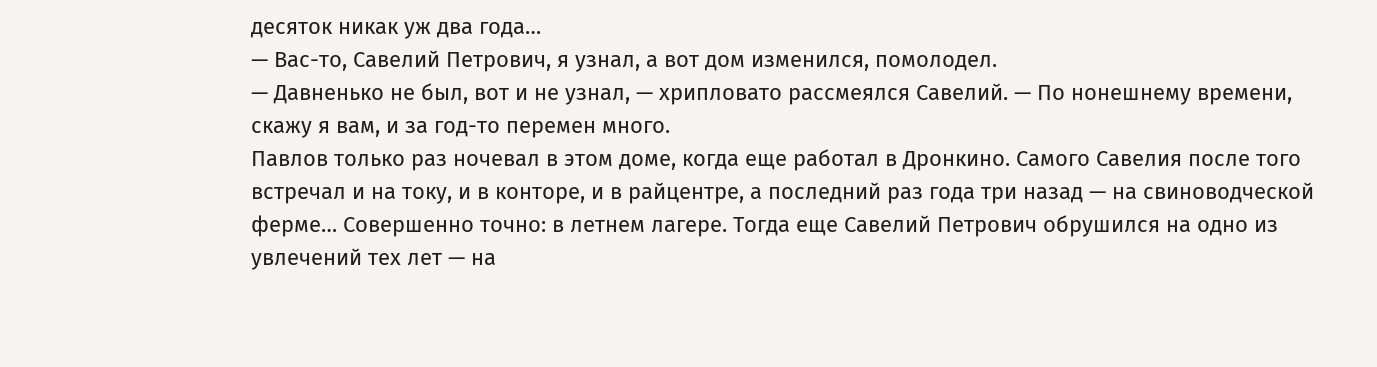десяток никак уж два года…
— Вас-то, Савелий Петрович, я узнал, а вот дом изменился, помолодел.
— Давненько не был, вот и не узнал, — хрипловато рассмеялся Савелий. — По нонешнему времени, скажу я вам, и за год-то перемен много.
Павлов только раз ночевал в этом доме, когда еще работал в Дронкино. Самого Савелия после того встречал и на току, и в конторе, и в райцентре, а последний раз года три назад — на свиноводческой ферме… Совершенно точно: в летнем лагере. Тогда еще Савелий Петрович обрушился на одно из увлечений тех лет — на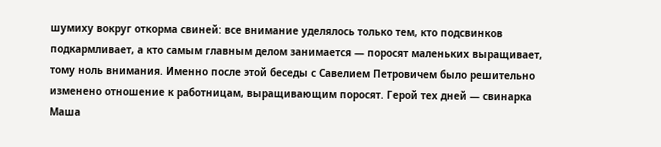шумиху вокруг откорма свиней: все внимание уделялось только тем, кто подсвинков подкармливает, а кто самым главным делом занимается — поросят маленьких выращивает, тому ноль внимания. Именно после этой беседы с Савелием Петровичем было решительно изменено отношение к работницам, выращивающим поросят. Герой тех дней — свинарка Маша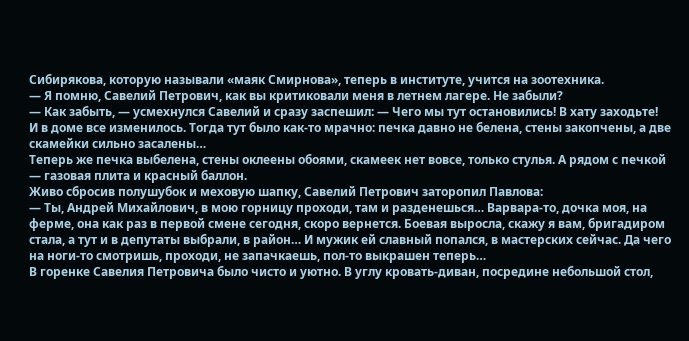Сибирякова, которую называли «маяк Смирнова», теперь в институте, учится на зоотехника.
— Я помню, Савелий Петрович, как вы критиковали меня в летнем лагере. Не забыли?
— Как забыть, — усмехнулся Савелий и сразу заспешил: — Чего мы тут остановились! В хату заходьте!
И в доме все изменилось. Тогда тут было как-то мрачно: печка давно не белена, стены закопчены, а две скамейки сильно засалены…
Теперь же печка выбелена, стены оклеены обоями, скамеек нет вовсе, только стулья. А рядом с печкой — газовая плита и красный баллон.
Живо сбросив полушубок и меховую шапку, Савелий Петрович заторопил Павлова:
— Ты, Андрей Михайлович, в мою горницу проходи, там и разденешься… Варвара-то, дочка моя, на ферме, она как раз в первой смене сегодня, скоро вернется. Боевая выросла, скажу я вам, бригадиром стала, а тут и в депутаты выбрали, в район… И мужик ей славный попался, в мастерских сейчас. Да чего на ноги-то смотришь, проходи, не запачкаешь, пол-то выкрашен теперь…
В горенке Савелия Петровича было чисто и уютно. В углу кровать-диван, посредине небольшой стол,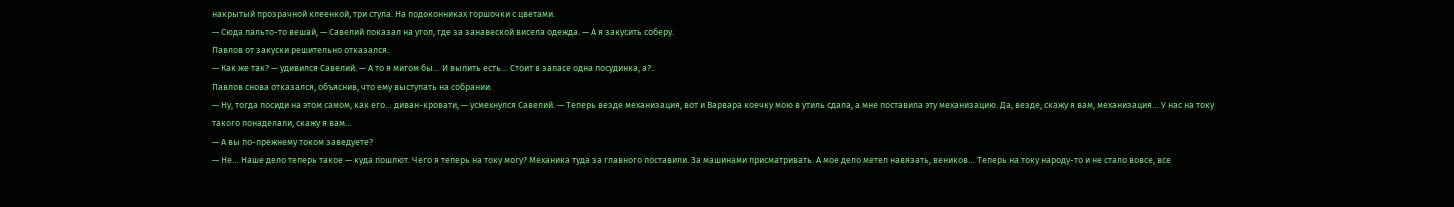накрытый прозрачной клеенкой, три стула. На подоконниках горшочки с цветами.
— Сюда пальто-то вешай, — Савелий показал на угол, где за занавеской висела одежда. — А я закусить соберу.
Павлов от закуски решительно отказался.
— Как же так? — удивился Савелий. — А то я мигом бы… И выпить есть… Стоит в запасе одна посудинка, а?..
Павлов снова отказался, объяснив, что ему выступать на собрании.
— Ну, тогда посиди на этом самом, как его… диван-кровати, — усмехнулся Савелий. — Теперь везде механизация, вот и Варвара коечку мою в утиль сдала, а мне поставила эту механизацию. Да, везде, скажу я вам, механизация… У нас на току такого понаделали, скажу я вам…
— А вы по-прежнему током заведуете?
— Не… Наше дело теперь такое — куда пошлют. Чего я теперь на току могу? Механика туда за главного поставили. За машинами присматривать. А мое дело метел навязать, веников… Теперь на току народу-то и не стало вовсе, все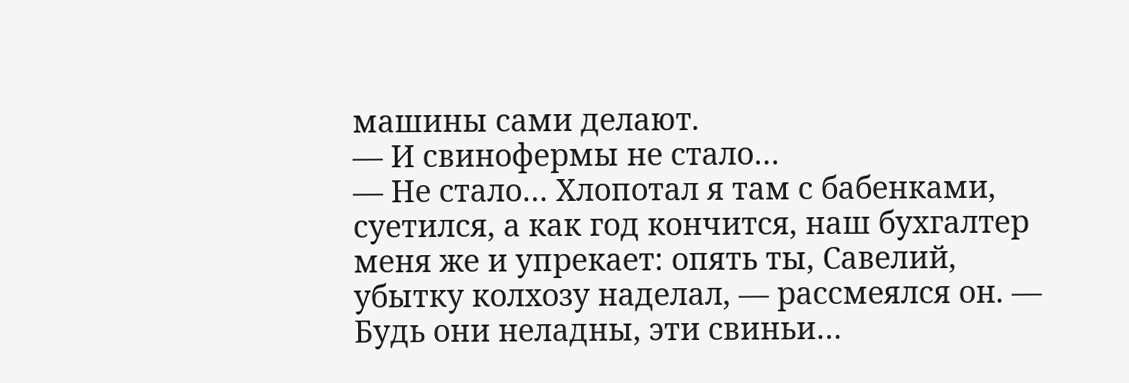машины сами делают.
— И свинофермы не стало…
— Не стало… Хлопотал я там с бабенками, суетился, а как год кончится, наш бухгалтер меня же и упрекает: опять ты, Савелий, убытку колхозу наделал, — рассмеялся он. — Будь они неладны, эти свиньи…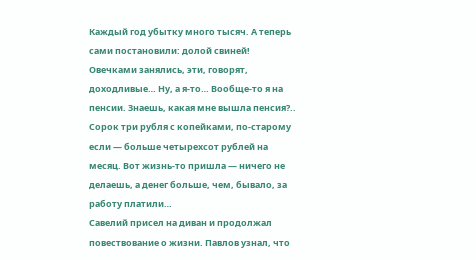Каждый год убытку много тысяч. А теперь сами постановили: долой свиней! Овечками занялись, эти, говорят, доходливые… Ну, а я‑то… Вообще-то я на пенсии. Знаешь, какая мне вышла пенсия?.. Сорок три рубля с копейками, по-старому если — больше четырехсот рублей на месяц. Вот жизнь-то пришла — ничего не делаешь, а денег больше, чем, бывало, за работу платили…
Савелий присел на диван и продолжал повествование о жизни. Павлов узнал, что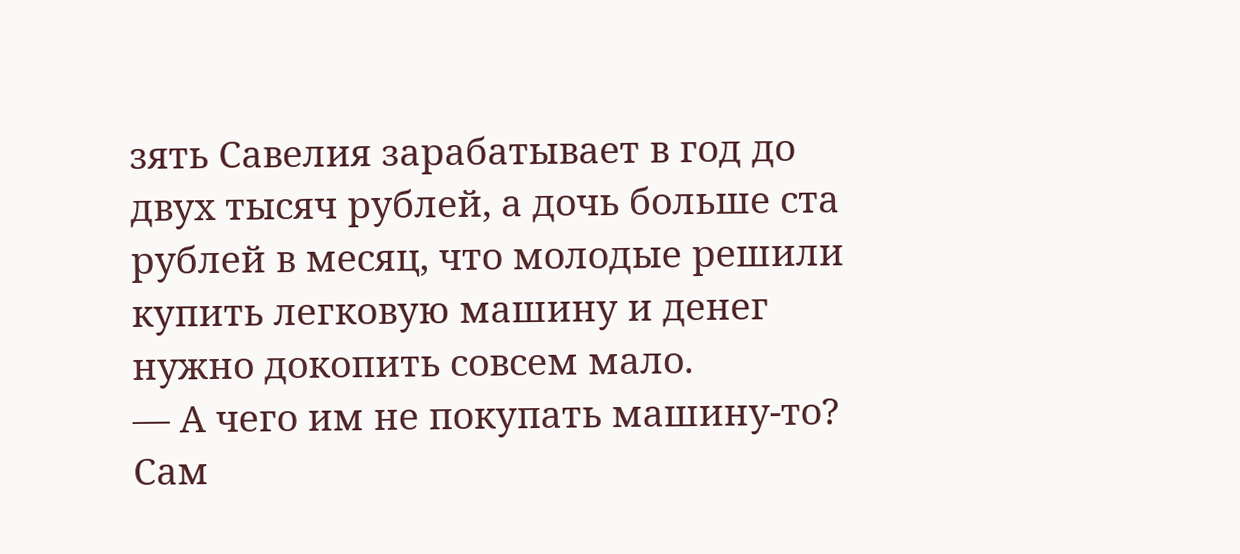зять Савелия зарабатывает в год до двух тысяч рублей, а дочь больше ста рублей в месяц, что молодые решили купить легковую машину и денег нужно докопить совсем мало.
— А чего им не покупать машину-то? Сам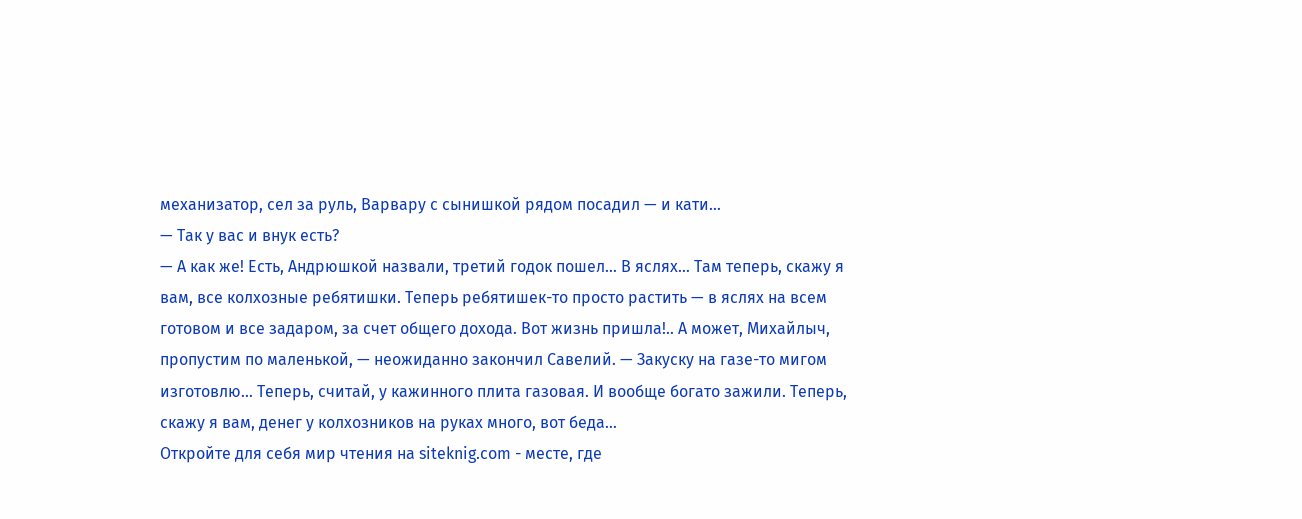механизатор, сел за руль, Варвару с сынишкой рядом посадил — и кати…
— Так у вас и внук есть?
— А как же! Есть, Андрюшкой назвали, третий годок пошел… В яслях… Там теперь, скажу я вам, все колхозные ребятишки. Теперь ребятишек-то просто растить — в яслях на всем готовом и все задаром, за счет общего дохода. Вот жизнь пришла!.. А может, Михайлыч, пропустим по маленькой, — неожиданно закончил Савелий. — Закуску на газе-то мигом изготовлю… Теперь, считай, у кажинного плита газовая. И вообще богато зажили. Теперь, скажу я вам, денег у колхозников на руках много, вот беда…
Откройте для себя мир чтения на siteknig.com - месте, где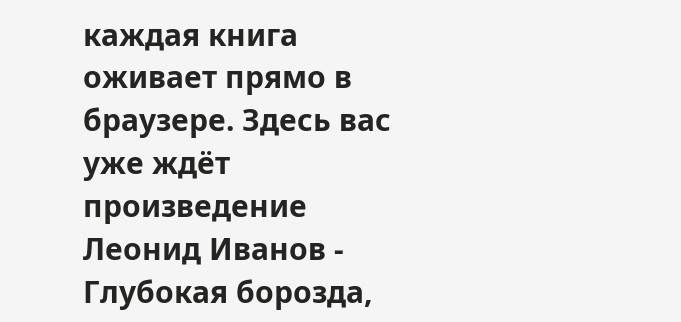каждая книга оживает прямо в браузере. Здесь вас уже ждёт произведение Леонид Иванов - Глубокая борозда,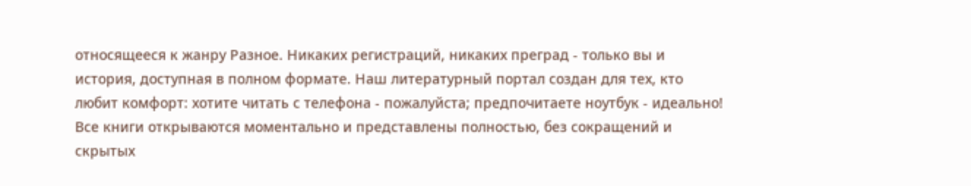относящееся к жанру Разное. Никаких регистраций, никаких преград - только вы и история, доступная в полном формате. Наш литературный портал создан для тех, кто любит комфорт: хотите читать с телефона - пожалуйста; предпочитаете ноутбук - идеально! Все книги открываются моментально и представлены полностью, без сокращений и скрытых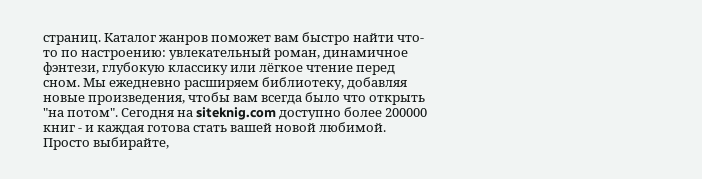страниц. Каталог жанров поможет вам быстро найти что-то по настроению: увлекательный роман, динамичное фэнтези, глубокую классику или лёгкое чтение перед сном. Мы ежедневно расширяем библиотеку, добавляя новые произведения, чтобы вам всегда было что открыть "на потом". Сегодня на siteknig.com доступно более 200000 книг - и каждая готова стать вашей новой любимой. Просто выбирайте,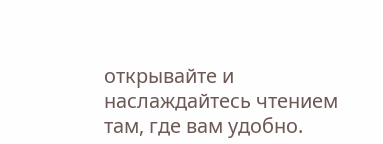открывайте и наслаждайтесь чтением там, где вам удобно.